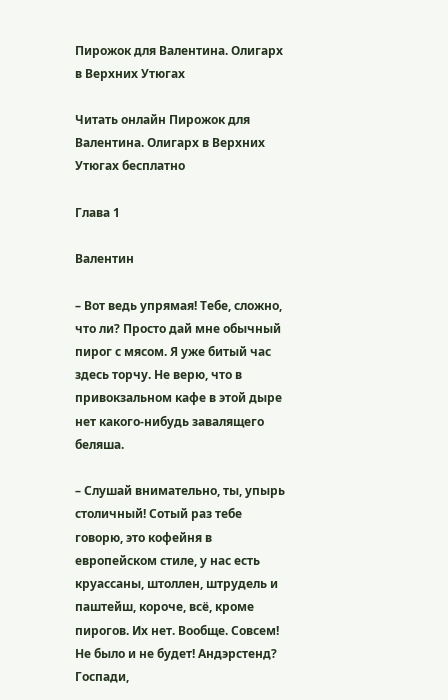Пирожок для Валентина. Олигарх в Верхних Утюгах

Читать онлайн Пирожок для Валентина. Олигарх в Верхних Утюгах бесплатно

Глава 1

Валентин

– Вот ведь упрямая! Тебе, сложно, что ли? Просто дай мне обычный пирог с мясом. Я уже битый час здесь торчу. Не верю, что в привокзальном кафе в этой дыре нет какого-нибудь завалящего беляша.

– Слушай внимательно, ты, упырь столичный! Сотый раз тебе говорю, это кофейня в европейском стиле, у нас есть круассаны, штоллен, штрудель и паштейш, короче, всё, кроме пирогов. Их нет. Вообще. Совсем! Не было и не будет! Андэрстенд? Госпади,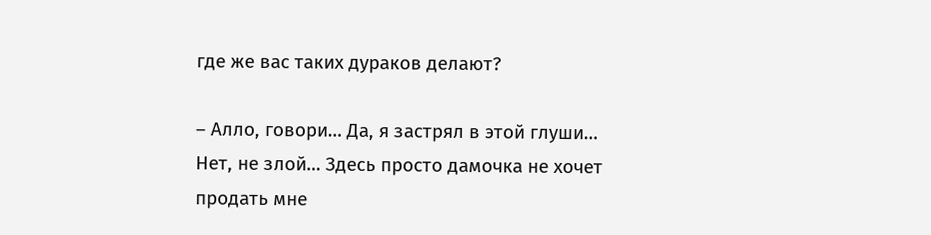где же вас таких дураков делают?

– Алло, говори… Да, я застрял в этой глуши… Нет, не злой… Здесь просто дамочка не хочет продать мне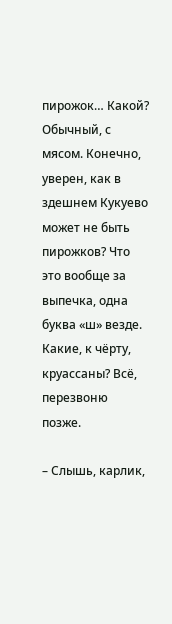пирожок… Какой? Обычный, с мясом. Конечно, уверен, как в здешнем Кукуево может не быть пирожков? Что это вообще за выпечка, одна буква «ш» везде. Какие, к чёрту, круассаны? Всё, перезвоню позже.

– Слышь, карлик,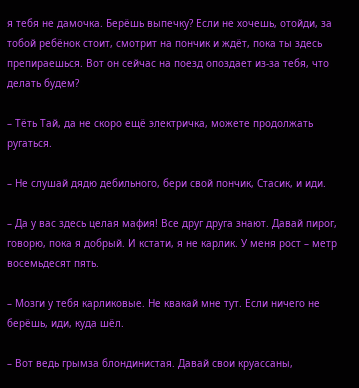я тебя не дамочка. Берёшь выпечку? Если не хочешь, отойди, за тобой ребёнок стоит, смотрит на пончик и ждёт, пока ты здесь препираешься. Вот он сейчас на поезд опоздает из-за тебя, что делать будем?

– Тёть Тай, да не скоро ещё электричка, можете продолжать ругаться.

– Не слушай дядю дебильного, бери свой пончик, Стасик, и иди.

– Да у вас здесь целая мафия! Все друг друга знают. Давай пирог, говорю, пока я добрый. И кстати, я не карлик. У меня рост – метр восемьдесят пять.

– Мозги у тебя карликовые. Не квакай мне тут. Если ничего не берёшь, иди, куда шёл.

– Вот ведь грымза блондинистая. Давай свои круассаны,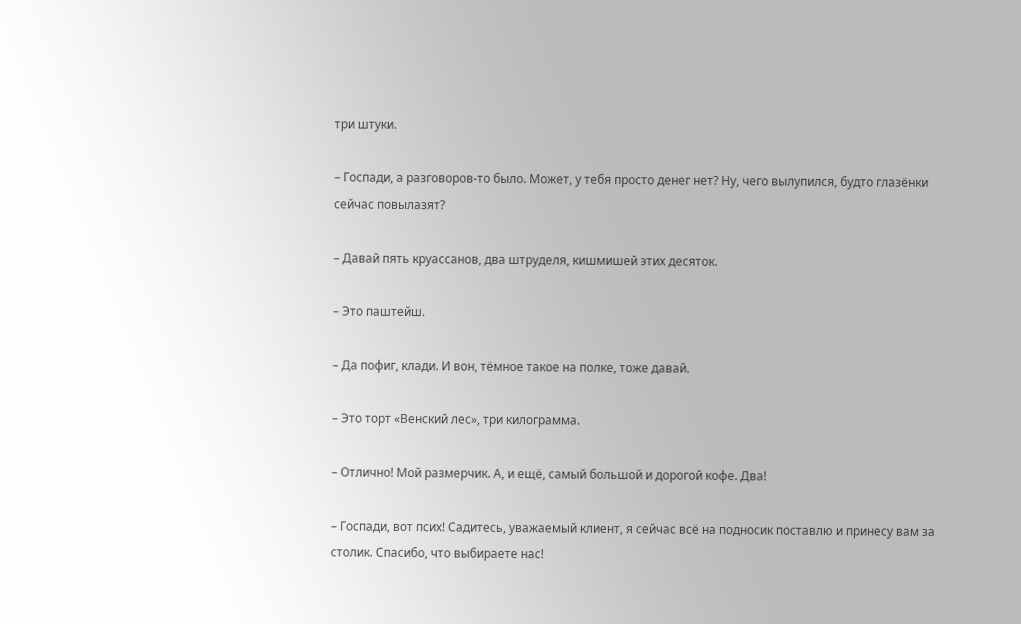три штуки.

– Госпади, а разговоров-то было. Может, у тебя просто денег нет? Ну, чего вылупился, будто глазёнки сейчас повылазят?

– Давай пять круассанов, два штруделя, кишмишей этих десяток.

– Это паштейш.

– Да пофиг, клади. И вон, тёмное такое на полке, тоже давай.

– Это торт «Венский лес», три килограмма.

– Отлично! Мой размерчик. А, и ещё, самый большой и дорогой кофе. Два!

– Госпади, вот псих! Садитесь, уважаемый клиент, я сейчас всё на подносик поставлю и принесу вам за столик. Спасибо, что выбираете нас!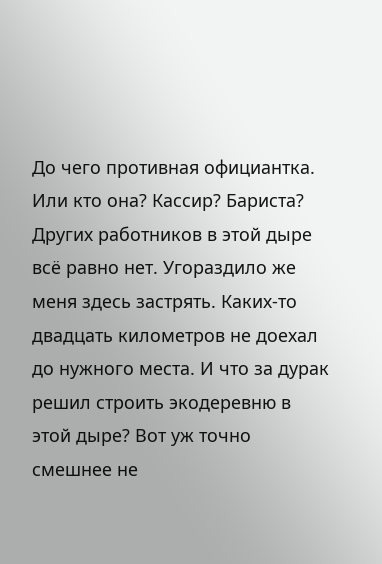До чего противная официантка. Или кто она? Кассир? Бариста? Других работников в этой дыре всё равно нет. Угораздило же меня здесь застрять. Каких-то двадцать километров не доехал до нужного места. И что за дурак решил строить экодеревню в этой дыре? Вот уж точно смешнее не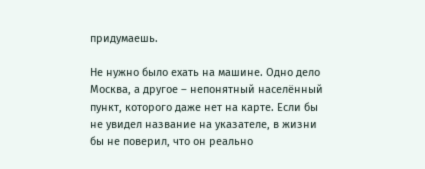придумаешь.

Не нужно было ехать на машине. Одно дело Москва, а другое – непонятный населённый пункт, которого даже нет на карте. Если бы не увидел название на указателе, в жизни бы не поверил, что он реально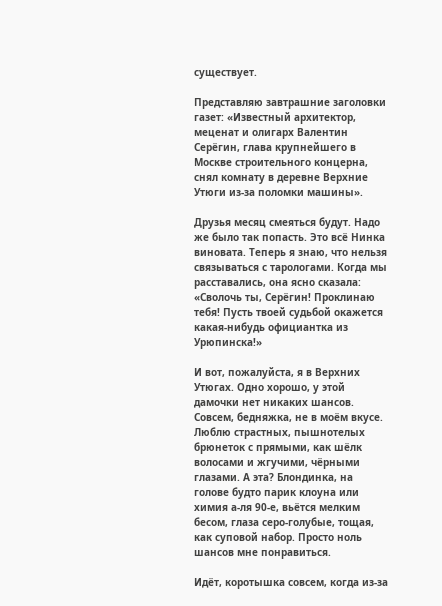существует.

Представляю завтрашние заголовки газет: «Известный архитектор, меценат и олигарх Валентин Серёгин, глава крупнейшего в Москве строительного концерна, снял комнату в деревне Верхние Утюги из-за поломки машины».

Друзья месяц смеяться будут. Надо же было так попасть. Это всё Нинка виновата. Теперь я знаю, что нельзя связываться с тарологами. Когда мы расставались, она ясно сказала: «Сволочь ты, Серёгин! Проклинаю тебя! Пусть твоей судьбой окажется какая-нибудь официантка из Урюпинска!»

И вот, пожалуйста, я в Верхних Утюгах. Одно хорошо, у этой дамочки нет никаких шансов. Совсем, бедняжка, не в моём вкусе. Люблю страстных, пышнотелых брюнеток с прямыми, как шёлк волосами и жгучими, чёрными глазами. А эта? Блондинка, на голове будто парик клоуна или химия а-ля 90-е, вьётся мелким бесом, глаза серо-голубые, тощая, как суповой набор. Просто ноль шансов мне понравиться.

Идёт, коротышка совсем, когда из-за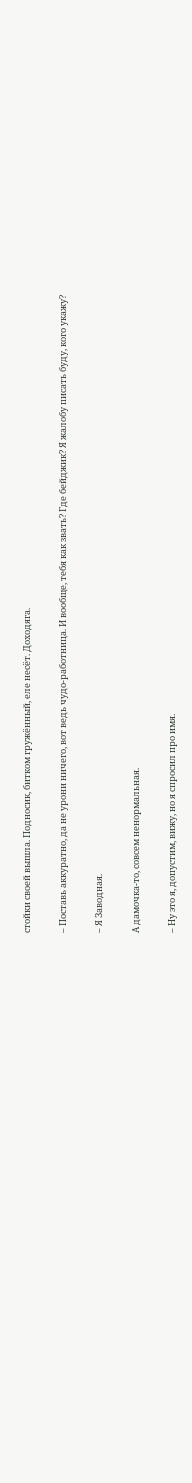стойки своей вышла. Подносик, битком гружённый, еле несёт. Доходяга.

– Поставь аккуратно, да не урони ничего, вот ведь чудо-работница. И вообще, тебя как звать? Где бейджик? Я жалобу писать буду, кого укажу?

– Я Заводная.

А дамочка-то, совсем ненормальная.

– Ну это я, допустим, вижу, но я спросил про имя.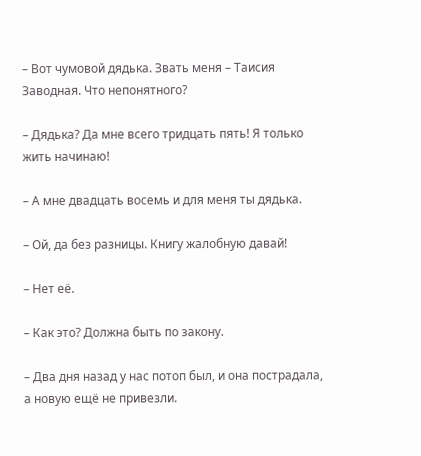– Вот чумовой дядька. Звать меня – Таисия Заводная. Что непонятного?

– Дядька? Да мне всего тридцать пять! Я только жить начинаю!

– А мне двадцать восемь и для меня ты дядька.

– Ой, да без разницы. Книгу жалобную давай!

– Нет её.

– Как это? Должна быть по закону.

– Два дня назад у нас потоп был, и она пострадала, а новую ещё не привезли.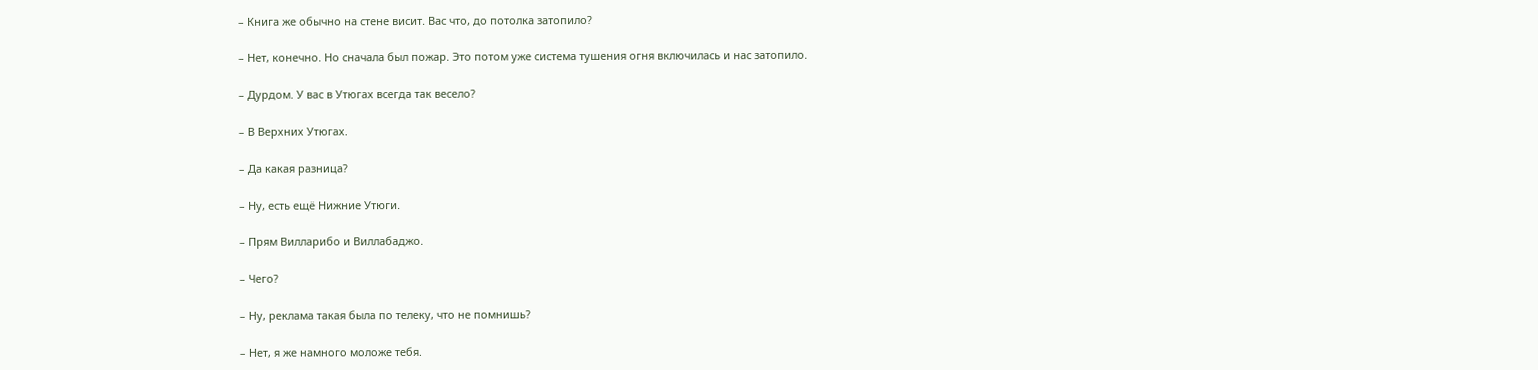– Книга же обычно на стене висит. Вас что, до потолка затопило?

– Нет, конечно. Но сначала был пожар. Это потом уже система тушения огня включилась и нас затопило.

– Дурдом. У вас в Утюгах всегда так весело?

– В Верхних Утюгах.

– Да какая разница?

– Ну, есть ещё Нижние Утюги.

– Прям Вилларибо и Виллабаджо.

– Чего?

– Ну, реклама такая была по телеку, что не помнишь?

– Нет, я же намного моложе тебя.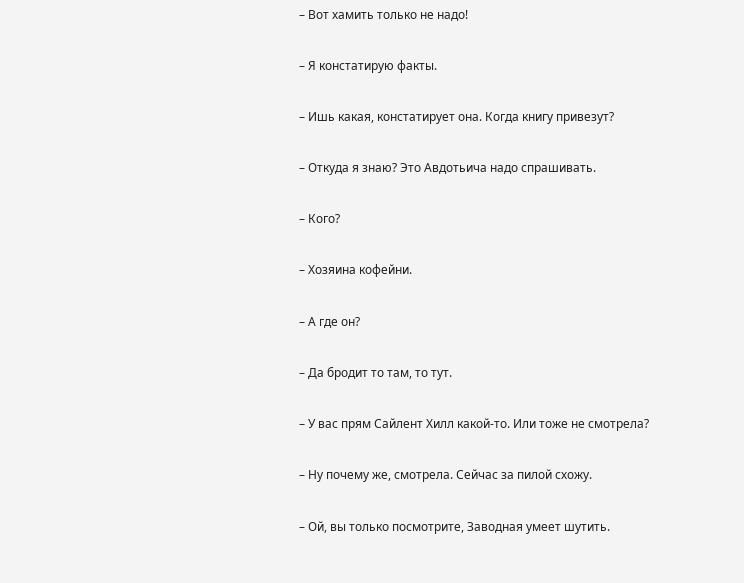– Вот хамить только не надо!

– Я констатирую факты.

– Ишь какая, констатирует она. Когда книгу привезут?

– Откуда я знаю? Это Авдотьича надо спрашивать.

– Кого?

– Хозяина кофейни.

– А где он?

– Да бродит то там, то тут.

– У вас прям Сайлент Хилл какой-то. Или тоже не смотрела?

– Ну почему же, смотрела. Сейчас за пилой схожу.

– Ой, вы только посмотрите, Заводная умеет шутить.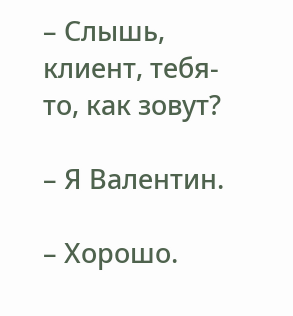– Слышь, клиент, тебя-то, как зовут?

– Я Валентин.

– Хорошо.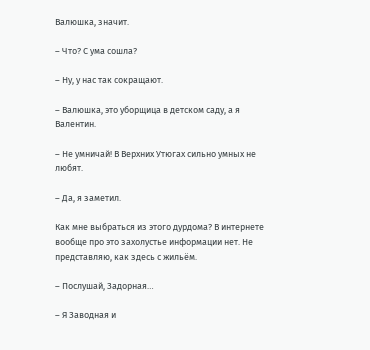Валюшка, значит.

– Что? С ума сошла?

– Ну, у нас так сокращают.

– Валюшка, это уборщица в детском саду, а я Валентин.

– Не умничай! В Верхних Утюгах сильно умных не любят.

– Да, я заметил.

Как мне выбраться из этого дурдома? В интернете вообще про это захолустье информации нет. Не представляю, как здесь с жильём.

– Послушай, Задорная…

– Я Заводная и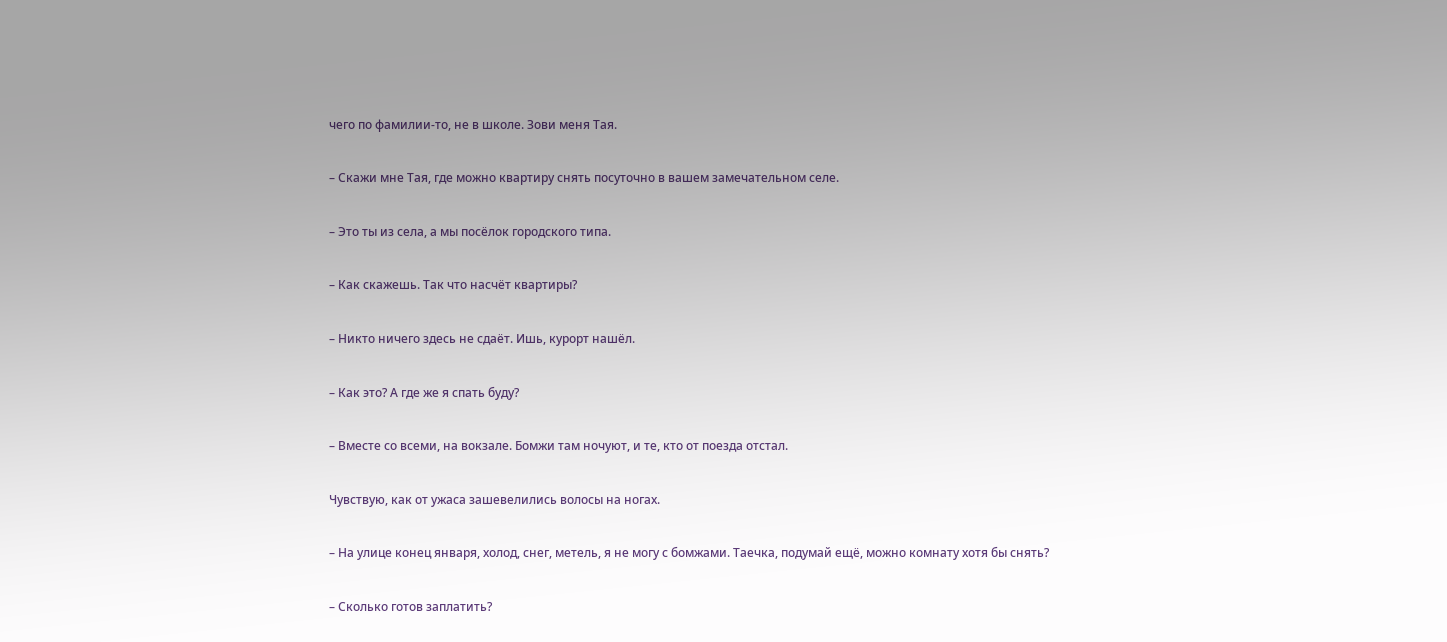чего по фамилии-то, не в школе. Зови меня Тая.

– Скажи мне Тая, где можно квартиру снять посуточно в вашем замечательном селе.

– Это ты из села, а мы посёлок городского типа.

– Как скажешь. Так что насчёт квартиры?

– Никто ничего здесь не сдаёт. Ишь, курорт нашёл.

– Как это? А где же я спать буду?

– Вместе со всеми, на вокзале. Бомжи там ночуют, и те, кто от поезда отстал.

Чувствую, как от ужаса зашевелились волосы на ногах.

– На улице конец января, холод, снег, метель, я не могу с бомжами. Таечка, подумай ещё, можно комнату хотя бы снять?

– Сколько готов заплатить?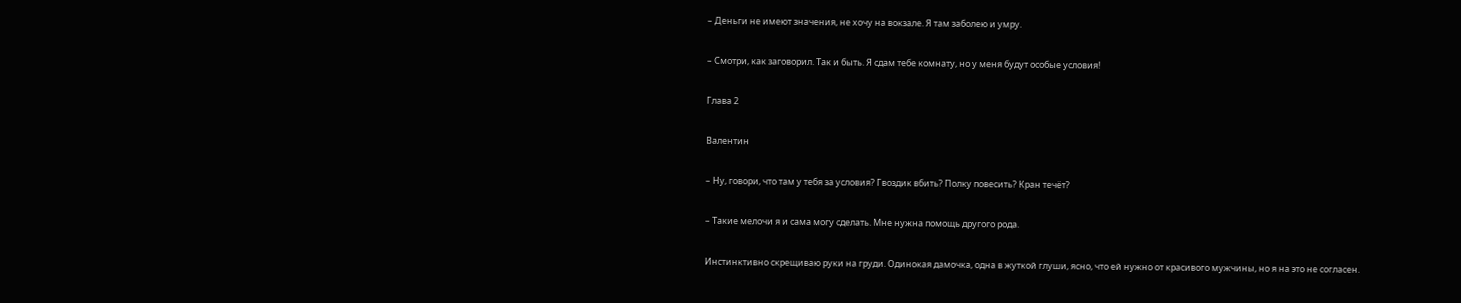– Деньги не имеют значения, не хочу на вокзале. Я там заболею и умру.

– Смотри, как заговорил. Так и быть. Я сдам тебе комнату, но у меня будут особые условия!

Глава 2

Валентин

– Ну, говори, что там у тебя за условия? Гвоздик вбить? Полку повесить? Кран течёт?

– Такие мелочи я и сама могу сделать. Мне нужна помощь другого рода.

Инстинктивно скрещиваю руки на груди. Одинокая дамочка, одна в жуткой глуши, ясно, что ей нужно от красивого мужчины, но я на это не согласен.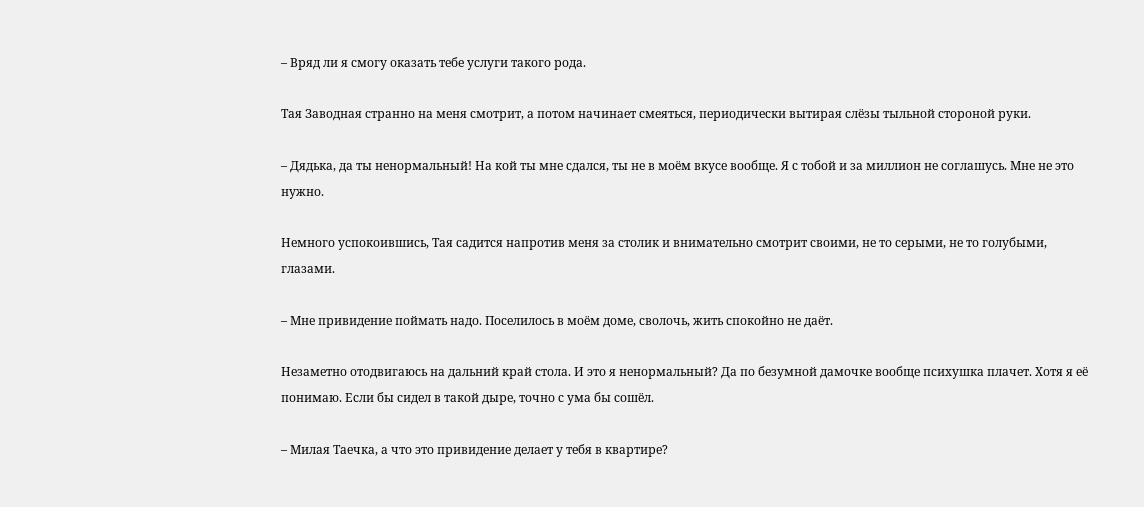– Вряд ли я смогу оказать тебе услуги такого рода.

Тая Заводная странно на меня смотрит, а потом начинает смеяться, периодически вытирая слёзы тыльной стороной руки.

– Дядька, да ты ненормальный! На кой ты мне сдался, ты не в моём вкусе вообще. Я с тобой и за миллион не соглашусь. Мне не это нужно.

Немного успокоившись, Тая садится напротив меня за столик и внимательно смотрит своими, не то серыми, не то голубыми, глазами.

– Мне привидение поймать надо. Поселилось в моём доме, сволочь, жить спокойно не даёт.

Незаметно отодвигаюсь на дальний край стола. И это я ненормальный? Да по безумной дамочке вообще психушка плачет. Хотя я её понимаю. Если бы сидел в такой дыре, точно с ума бы сошёл.

– Милая Таечка, а что это привидение делает у тебя в квартире?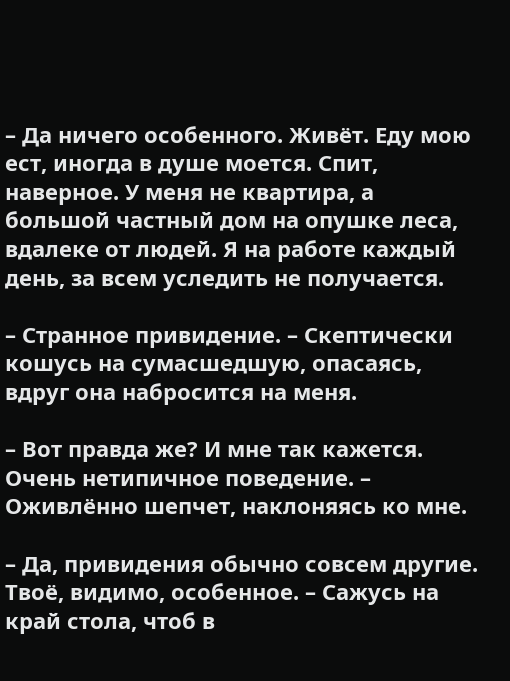– Да ничего особенного. Живёт. Еду мою ест, иногда в душе моется. Спит, наверное. У меня не квартира, а большой частный дом на опушке леса, вдалеке от людей. Я на работе каждый день, за всем уследить не получается.

– Странное привидение. – Скептически кошусь на сумасшедшую, опасаясь, вдруг она набросится на меня.

– Вот правда же? И мне так кажется. Очень нетипичное поведение. – Оживлённо шепчет, наклоняясь ко мне.

– Да, привидения обычно совсем другие. Твоё, видимо, особенное. – Сажусь на край стола, чтоб в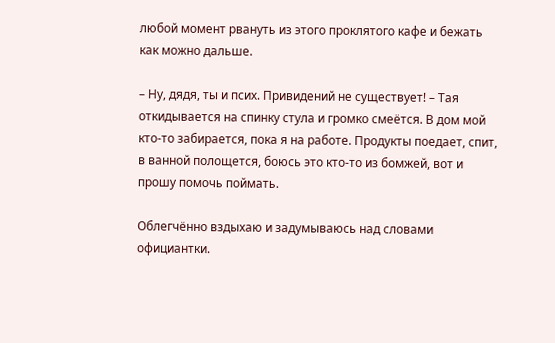любой момент рвануть из этого проклятого кафе и бежать как можно дальше.

– Ну, дядя, ты и псих. Привидений не существует! – Тая откидывается на спинку стула и громко смеётся. В дом мой кто-то забирается, пока я на работе. Продукты поедает, спит, в ванной полощется, боюсь это кто-то из бомжей, вот и прошу помочь поймать.

Облегчённо вздыхаю и задумываюсь над словами официантки.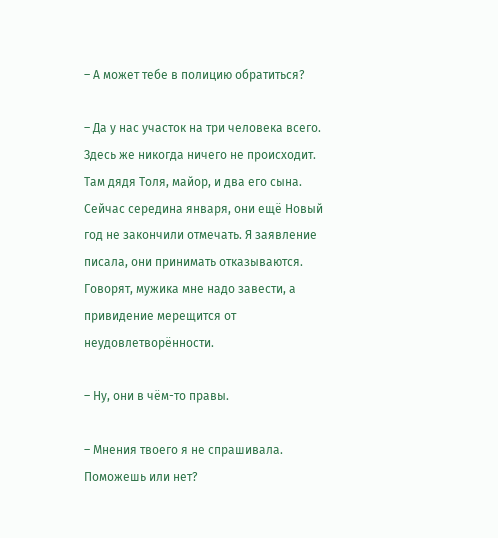– А может тебе в полицию обратиться?

– Да у нас участок на три человека всего. Здесь же никогда ничего не происходит. Там дядя Толя, майор, и два его сына. Сейчас середина января, они ещё Новый год не закончили отмечать. Я заявление писала, они принимать отказываются. Говорят, мужика мне надо завести, а привидение мерещится от неудовлетворённости.

– Ну, они в чём-то правы.

– Мнения твоего я не спрашивала. Поможешь или нет?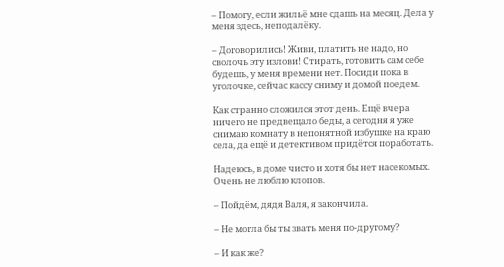– Помогу, если жильё мне сдашь на месяц. Дела у меня здесь, неподалёку.

– Договорились! Живи, платить не надо, но сволочь эту излови! Стирать, готовить сам себе будешь, у меня времени нет. Посиди пока в уголочке, сейчас кассу сниму и домой поедем.

Как странно сложился этот день. Ещё вчера ничего не предвещало беды, а сегодня я уже снимаю комнату в непонятной избушке на краю села, да ещё и детективом придётся поработать.

Надеюсь, в доме чисто и хотя бы нет насекомых. Очень не люблю клопов.

– Пойдём, дядя Валя, я закончила.

– Не могла бы ты звать меня по-другому?

– И как же?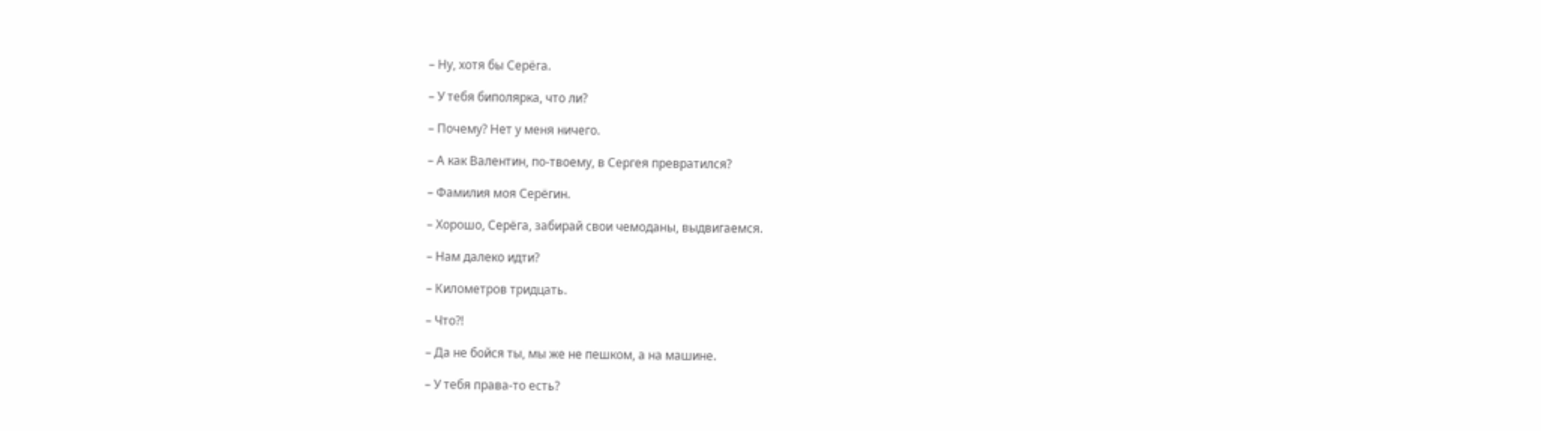– Ну, хотя бы Серёга.

– У тебя биполярка, что ли?

– Почему? Нет у меня ничего.

– А как Валентин, по-твоему, в Сергея превратился?

– Фамилия моя Серёгин.

– Хорошо, Серёга, забирай свои чемоданы, выдвигаемся.

– Нам далеко идти?

– Километров тридцать.

– Что?!

– Да не бойся ты, мы же не пешком, а на машине.

– У тебя права-то есть?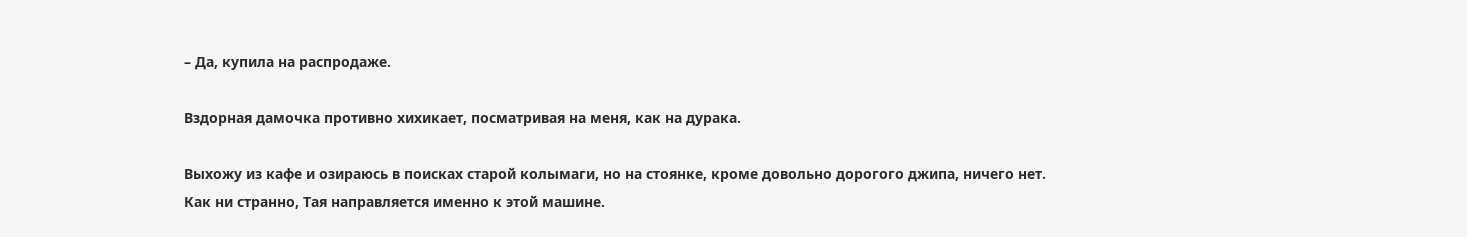– Да, купила на распродаже.

Вздорная дамочка противно хихикает, посматривая на меня, как на дурака.

Выхожу из кафе и озираюсь в поисках старой колымаги, но на стоянке, кроме довольно дорогого джипа, ничего нет. Как ни странно, Тая направляется именно к этой машине.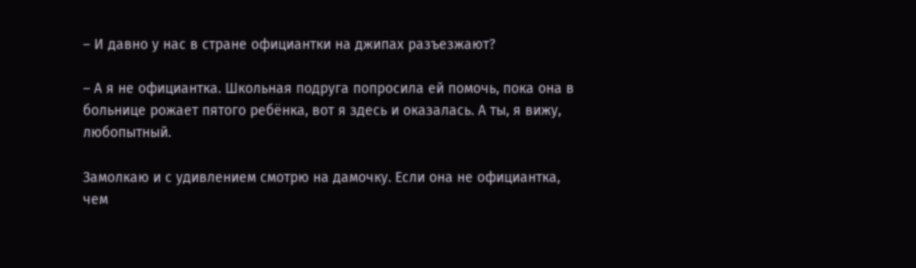– И давно у нас в стране официантки на джипах разъезжают?

– А я не официантка. Школьная подруга попросила ей помочь, пока она в больнице рожает пятого ребёнка, вот я здесь и оказалась. А ты, я вижу, любопытный.

Замолкаю и с удивлением смотрю на дамочку. Если она не официантка, чем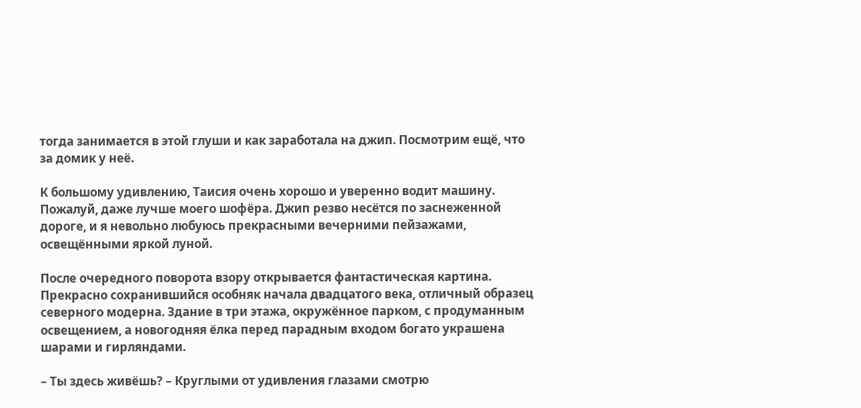тогда занимается в этой глуши и как заработала на джип. Посмотрим ещё, что за домик у неё.

К большому удивлению, Таисия очень хорошо и уверенно водит машину. Пожалуй, даже лучше моего шофёра. Джип резво несётся по заснеженной дороге, и я невольно любуюсь прекрасными вечерними пейзажами, освещёнными яркой луной.

После очередного поворота взору открывается фантастическая картина. Прекрасно сохранившийся особняк начала двадцатого века, отличный образец северного модерна. Здание в три этажа, окружённое парком, с продуманным освещением, а новогодняя ёлка перед парадным входом богато украшена шарами и гирляндами.

– Ты здесь живёшь? – Круглыми от удивления глазами смотрю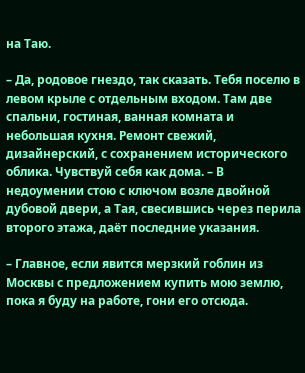на Таю.

– Да, родовое гнездо, так сказать. Тебя поселю в левом крыле с отдельным входом. Там две спальни, гостиная, ванная комната и небольшая кухня. Ремонт свежий, дизайнерский, с сохранением исторического облика. Чувствуй себя как дома. – В недоумении стою с ключом возле двойной дубовой двери, а Тая, свесившись через перила второго этажа, даёт последние указания.

– Главное, если явится мерзкий гоблин из Москвы с предложением купить мою землю, пока я буду на работе, гони его отсюда.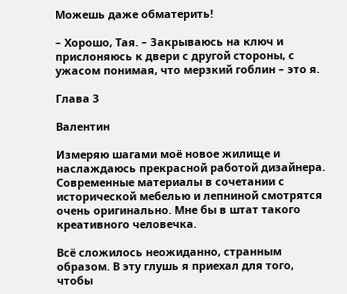Можешь даже обматерить!

– Хорошо, Тая. – Закрываюсь на ключ и прислоняюсь к двери с другой стороны, с ужасом понимая, что мерзкий гоблин – это я.

Глава 3

Валентин

Измеряю шагами моё новое жилище и наслаждаюсь прекрасной работой дизайнера. Современные материалы в сочетании с исторической мебелью и лепниной смотрятся очень оригинально. Мне бы в штат такого креативного человечка.

Всё сложилось неожиданно, странным образом. В эту глушь я приехал для того, чтобы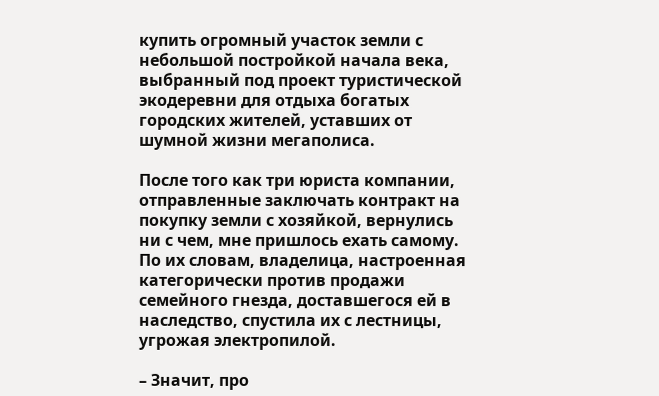купить огромный участок земли с небольшой постройкой начала века, выбранный под проект туристической экодеревни для отдыха богатых городских жителей, уставших от шумной жизни мегаполиса.

После того как три юриста компании, отправленные заключать контракт на покупку земли с хозяйкой, вернулись ни с чем, мне пришлось ехать самому. По их словам, владелица, настроенная категорически против продажи семейного гнезда, доставшегося ей в наследство, спустила их с лестницы, угрожая электропилой.

– Значит, про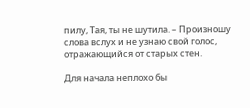пилу, Тая, ты не шутила. – Произношу слова вслух и не узнаю свой голос, отражающийся от старых стен.

Для начала неплохо бы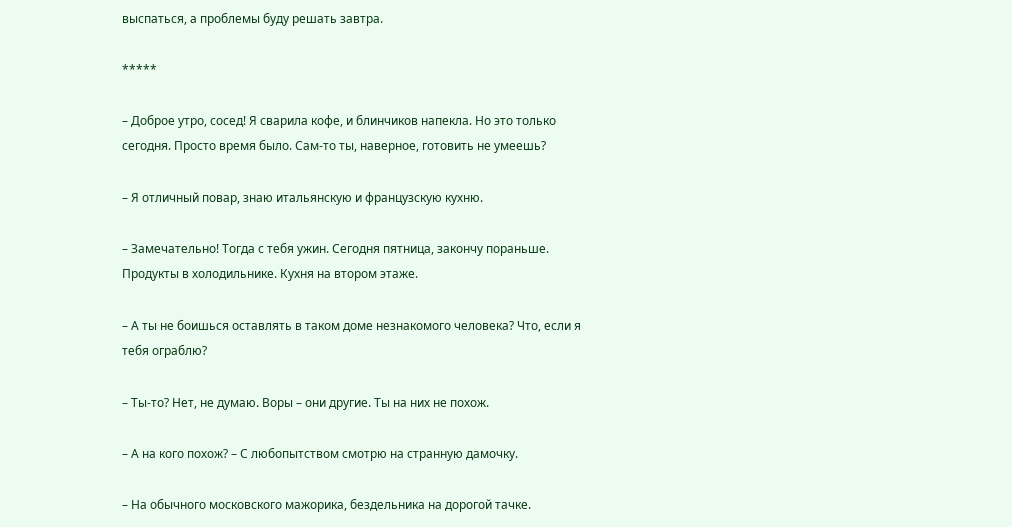выспаться, а проблемы буду решать завтра.

*****

– Доброе утро, сосед! Я сварила кофе, и блинчиков напекла. Но это только сегодня. Просто время было. Сам-то ты, наверное, готовить не умеешь?

– Я отличный повар, знаю итальянскую и французскую кухню.

– Замечательно! Тогда с тебя ужин. Сегодня пятница, закончу пораньше. Продукты в холодильнике. Кухня на втором этаже.

– А ты не боишься оставлять в таком доме незнакомого человека? Что, если я тебя ограблю?

– Ты-то? Нет, не думаю. Воры – они другие. Ты на них не похож.

– А на кого похож? – С любопытством смотрю на странную дамочку.

– На обычного московского мажорика, бездельника на дорогой тачке.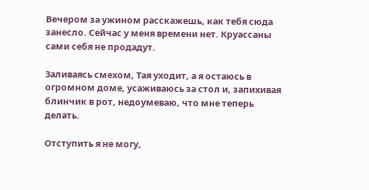Вечером за ужином расскажешь, как тебя сюда занесло. Сейчас у меня времени нет. Круассаны сами себя не продадут.

Заливаясь смехом, Тая уходит, а я остаюсь в огромном доме, усаживаюсь за стол и, запихивая блинчик в рот, недоумеваю, что мне теперь делать.

Отступить я не могу,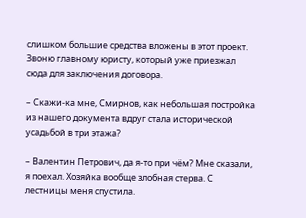слишком большие средства вложены в этот проект. Звоню главному юристу, который уже приезжал сюда для заключения договора.

– Скажи-ка мне, Смирнов, как небольшая постройка из нашего документа вдруг стала исторической усадьбой в три этажа?

– Валентин Петрович, да я-то при чём? Мне сказали, я поехал. Хозяйка вообще злобная стерва. С лестницы меня спустила.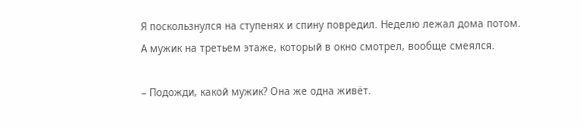Я поскользнулся на ступенях и спину повредил. Неделю лежал дома потом. А мужик на третьем этаже, который в окно смотрел, вообще смеялся.

– Подожди, какой мужик? Она же одна живёт.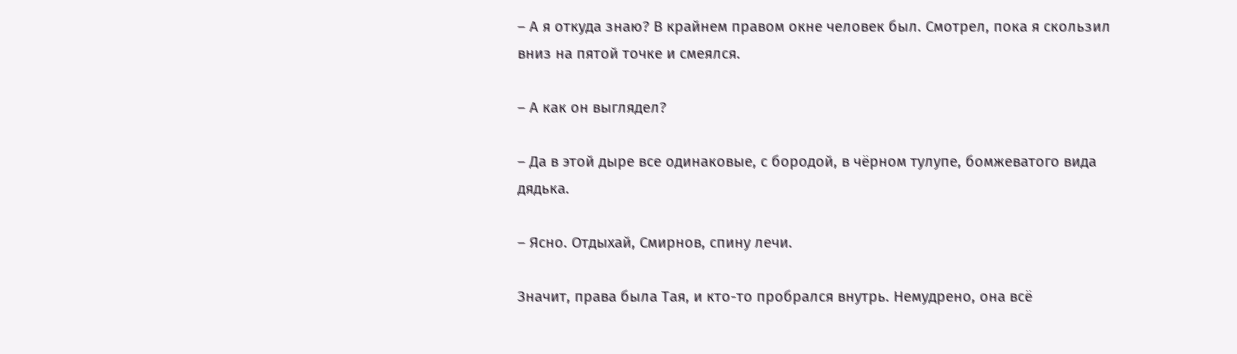– А я откуда знаю? В крайнем правом окне человек был. Смотрел, пока я скользил вниз на пятой точке и смеялся.

– А как он выглядел?

– Да в этой дыре все одинаковые, с бородой, в чёрном тулупе, бомжеватого вида дядька.

– Ясно. Отдыхай, Смирнов, спину лечи.

Значит, права была Тая, и кто-то пробрался внутрь. Немудрено, она всё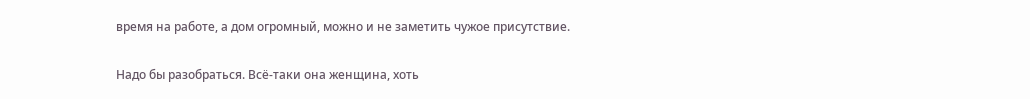время на работе, а дом огромный, можно и не заметить чужое присутствие.

Надо бы разобраться. Всё-таки она женщина, хоть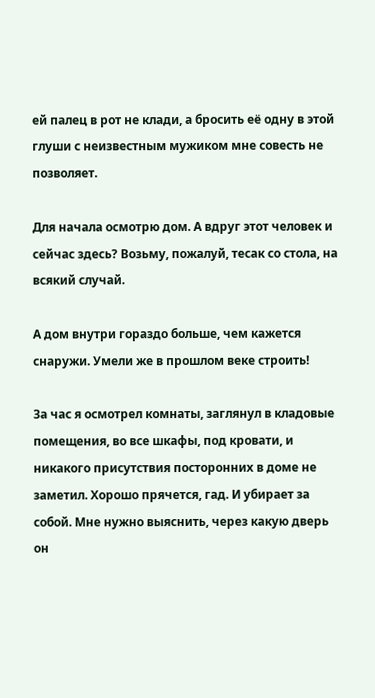ей палец в рот не клади, а бросить её одну в этой глуши с неизвестным мужиком мне совесть не позволяет.

Для начала осмотрю дом. А вдруг этот человек и сейчас здесь? Возьму, пожалуй, тесак со стола, на всякий случай.

А дом внутри гораздо больше, чем кажется снаружи. Умели же в прошлом веке строить!

За час я осмотрел комнаты, заглянул в кладовые помещения, во все шкафы, под кровати, и никакого присутствия посторонних в доме не заметил. Хорошо прячется, гад. И убирает за собой. Мне нужно выяснить, через какую дверь он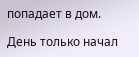попадает в дом.

День только начал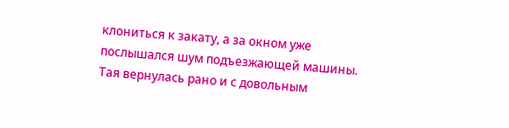клониться к закату, а за окном уже послышался шум подъезжающей машины. Тая вернулась рано и с довольным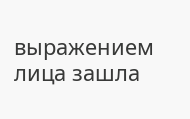выражением лица зашла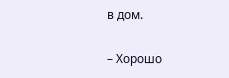в дом.

– Хорошо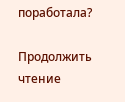поработала?

Продолжить чтение